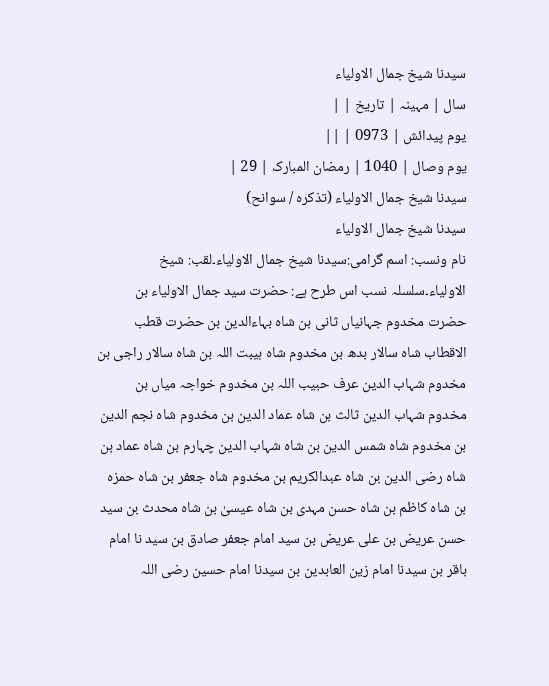سیدنا شیخ جمال الاولیاء
سال | مہینہ | تاریخ | |
یوم پیدائش | 0973 | ||
یوم وصال | 1040 | رمضان المبارک | 29 |
سیدنا شیخ جمال الاولیاء (تذکرہ / سوانح)
سیدنا شیخ جمال الاولیاء
نام ونسب: اسم گرامی:سیدنا شیخ جمال الاولیاء۔لقب: شیخ الاولیاء۔سلسلہ نسب اس طرح ہے: حضرت سید جمال الاولیاء بن حضرت مخدوم جہانیاں ثانی بن شاہ بہاءالدین بن حضرت قطب الاقطاب شاہ سالار بدھ بن مخدوم شاہ ہیبت اللہ بن شاہ سالار راجی بن مخدوم شہاب الدین عرف حبیب اللہ بن مخدوم خواجہ میاں بن مخدوم شہاب الدین ثالث بن شاہ عماد الدین بن مخدوم شاہ نجم الدین بن مخدوم شاہ شمس الدین بن شاہ شہاب الدین چہارم بن شاہ عماد بن شاہ رضی الدین بن شاہ عبدالکریم بن مخدوم شاہ جعفر بن شاہ حمزہ بن شاہ کاظم بن شاہ حسن مہدی بن شاہ عیسیٰ بن شاہ محدث بن سید حسن عریض بن علی عریض بن سید امام جعفر صادق بن سید نا امام باقر بن سیدنا امام زین العابدین بن سیدنا امام حسین رضی اللہ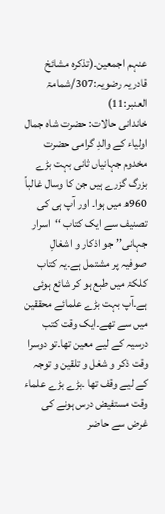عنہم اجمعین۔(تذکرہ مشائخ قادریہ رضویہ:307/شمامۃ العنبر:11)
خاندانی حالات: حضرت شاہ جمال اولیاء کے والدِ گرامی حضرت مخدوم جہانیاں ثانی بہت بڑے بزرگ گزرے ہیں جن کا وسال غالباً 960ھ میں ہوا۔ اور آپ ہی کی تصنیف سے ایک کتاب ‘‘اسرار جہانی’’ جو اذکار و اشغالِ صوفیہ پر مشتمل ہے۔یہ کتاب کلکۃ میں طبع ہو کر شائع ہوئی ہے۔آپ بہت بڑے علمائے محققین میں سے تھے۔ایک وقت کتب درسیہ کے لیے معین تھا۔تو دوسرا وقت ذکر و شغل و تلقین و توجہ کے لیے وقف تھا ۔بڑے بڑے علماء وقت مستفیض درس ہونے کی غرض سے حاضر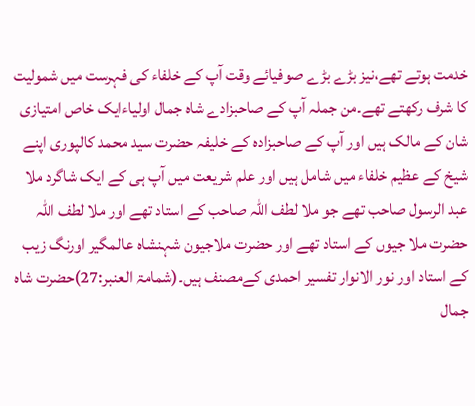خدمت ہوتے تھے،نیز بڑے بڑے صوفیائے وقت آپ کے خلفاء کی فہرست میں شمولیت کا شرف رکھتے تھے۔من جملہ آپ کے صاحبزادے شاہ جمال اولیاءایک خاص امتیازی شان کے مالک ہیں اور آپ کے صاحبزادہ کے خلیفہ حضرت سید محمد کالپوری اپنے شیخ کے عظیم خلفاء میں شامل ہیں اور علم شریعت میں آپ ہی کے ایک شاگرد ملا عبد الرسول صاحب تھے جو ملا لطف اللہ صاحب کے استاد تھے اور ملا لطف اللہ حضرت ملا جیوں کے استاد تھے اور حضرت ملاجیون شہنشاہ عالمگیر اورنگ زیب کے استاد اور نور الانوار تفسیر احمدی کےمصنف ہیں۔(شمامۃ العنبر:27)حضرت شاہ جمال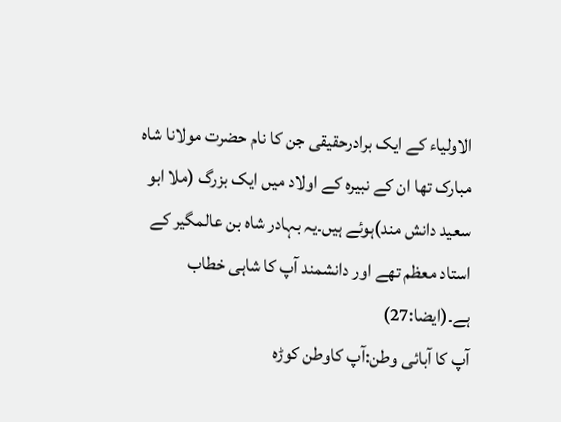الاولیاء کے ایک برادرحقیقی جن کا نام حضرت مولانا شاہ مبارک تھا ان کے نبیرہ کے اولاد میں ایک بزرگ (ملا ابو سعید دانش مند)ہوئے ہیں۔یہ بہادر شاہ بن عالمگیر کے استاد معظم تھے اور دانشمند آپ کا شاہی خطاب ہے۔(ایضا:27)
آپ کا آبائی وطن:آپ کاوطن کوڑہ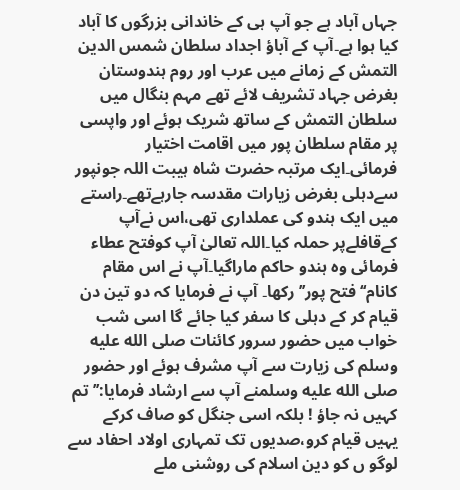جہاں آباد ہے جو آپ ہی کے خاندانی بزرگوں کا آباد کیا ہوا ہے۔آپ کے آباؤ اجداد سلطان شمس الدین التمش کے زمانے میں عرب اور روم ہندوستان بغرض جہاد تشریف لائے تھے مہم بنگال میں سلطان التمش کے ساتھ شریک ہوئے اور واپسی پر مقام سلطان پور میں اقامت اختیار فرمائی۔ایک مرتبہ حضرت شاہ ہیبت اللہ جونپور سےدہلی بغرض زیارات مقدسہ جارہےتھے۔راستے میں ایک ہندو کی عملداری تھی،اس نےآپ کےقافلےپر حملہ کیا۔اللہ تعالیٰ آپ کوفتح عطاء فرمائی وہ ہندو حاکم ماراگیا۔آپ نے اس مقام کانام‘‘فتح پور’’ رکھا۔ آپ نے فرمایا کہ دو تین دن قیام کر کے دہلی کا سفر کیا جائے گا اسی شب خواب میں حضور سرور کائنات صلى الله عليه وسلم کی زیارت سے آپ مشرف ہوئے اور حضور صلى الله عليه وسلمنے آپ سے ارشاد فرمایا:’’تم کہیں نہ جاؤ ! بلکہ اسی جنگل کو صاف کرکے یہیں قیام کرو،صدیوں تک تمہاری اولاد احفاد سے لوگو ں کو دین اسلام کی روشنی ملے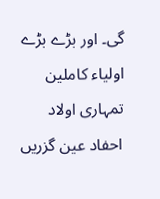گی۔ اور بڑے بڑے اولیاء کاملین تمہاری اولاد احفاد عین گزریں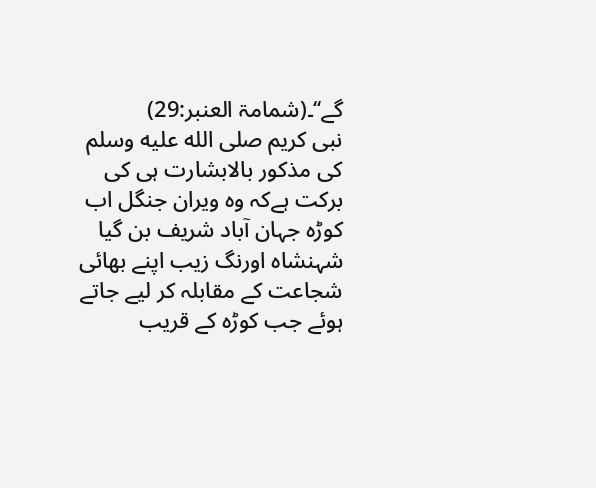گے‘‘۔(شمامۃ العنبر:29)
نبی کریم صلى الله عليه وسلم کی مذکور بالابشارت ہی کی برکت ہےکہ وہ ویران جنگل اب کوڑہ جہان آباد شریف بن گیا شہنشاہ اورنگ زیب اپنے بھائی شجاعت کے مقابلہ کر لیے جاتے ہوئے جب کوڑہ کے قریب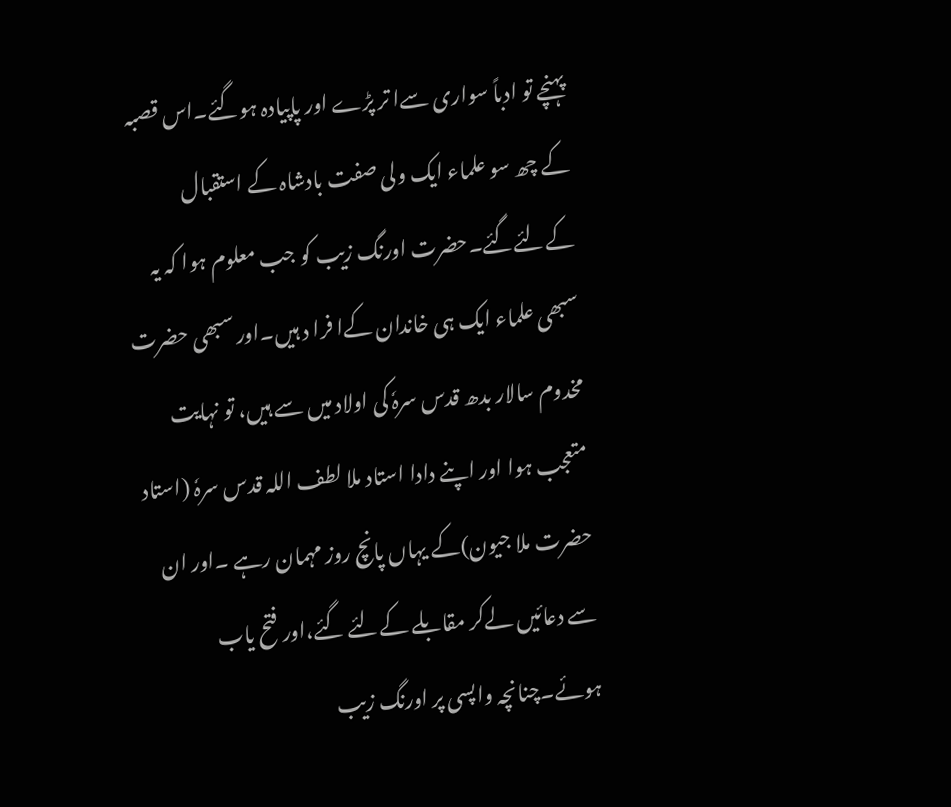پہنچے تو ادباً سواری سےا تر پڑے اور پاپیادہ ہوگئے۔اس قصبہ کے چھ سو علماء ایک ولی صفت بادشاہ کے استقبال کےلئےگئے۔حضرت اورنگ زیب کو جب معلوم ہوا کہ یہ سبھی علماء ایک ہی خاندان کےا فرا د ہیں۔اور سبھی حضرت مخدوم سالار بدھ قدس سرہٗ کی اولاد میں سے ہیں، تو نہایت متعجب ہوا اور اپنے دادا استاد ملا لطف اللہ قدس سرہٗ (استاد حضرت ملا جیون)کے یہاں پانچ روز مہمان رہے ۔اور ان سے دعائیں لےکر مقابلے کےلئے گئے،اور فتح یاب ہوئے۔چنانچہ واپسی پر اورنگ زیب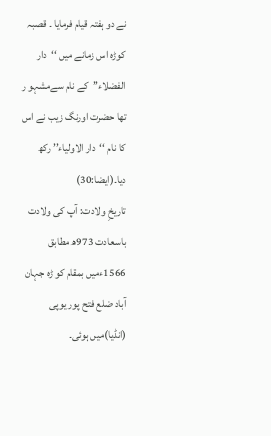نے دو ہفتہ قیام فرمایا ۔ قصبہ کوڑہ اس زمانے میں ‘‘دار الفضلاء’’کے نام سےمشہو ر تھا حضرت اورنگ زیب نے اس کا نام ‘‘دار الاولیاء’’ رکھ دیا۔(ایضا:30)
تاریخِ ولادت: آپ کی ولادت باسعادت 973ھ مطابق 1566ءمیں بمقام کو ڑہ جہان آباد ضلع فتح پور یوپی (انڈیا)میں ہوئی۔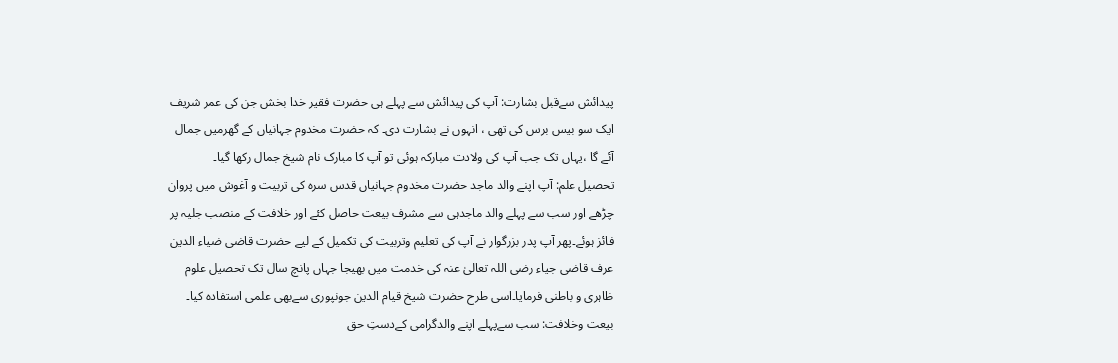پیدائش سےقبل بشارت: آپ کی پیدائش سے پہلے ہی حضرت فقیر خدا بخش جن کی عمر شریف ایک سو بیس برس کی تھی ، انہوں نے بشارت دی۔ کہ حضرت مخدوم جہانیاں کے گھرمیں جمال آئے گا ،یہاں تک جب آپ کی ولادت مبارکہ ہوئی تو آپ کا مبارک نام شیخ جمال رکھا گیا۔
تحصیل علم: آپ اپنے والد ماجد حضرت مخدوم جہانیاں قدس سرہ کی تربیت و آغوش میں پروان چڑھے اور سب سے پہلے والد ماجدہی سے مشرف بیعت حاصل کئے اور خلافت کے منصب جلیہ پر فائز ہوئے۔پھر آپ پدر بزرگوار نے آپ کی تعلیم وتربیت کی تکمیل کے لیے حضرت قاضی ضیاء الدین عرف قاضی جیاء رضی اللہ تعالیٰ عنہ کی خدمت میں بھیجا جہاں پانچ سال تک تحصیل علوم ظاہری و باطنی فرمایا۔اسی طرح حضرت شیخ قیام الدین جونپوری سےبھی علمی استفادہ کیا۔
بیعت وخلافت: سب سےپہلے اپنے والدگرامی کےدستِ حق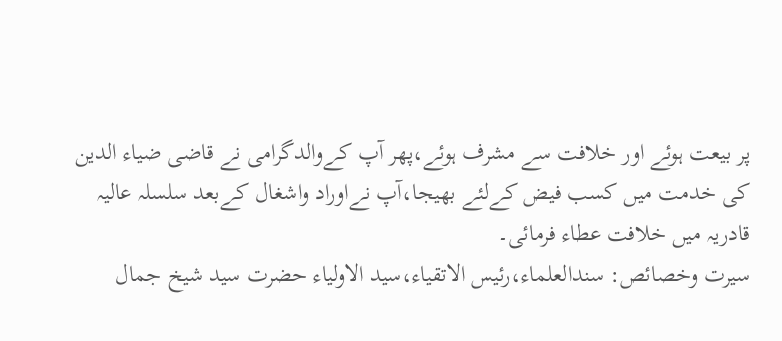پر بیعت ہوئے اور خلافت سے مشرف ہوئے،پھر آپ کےوالدگرامی نے قاضی ضیاء الدین کی خدمت میں کسب فیض کےلئے بھیجا،آپ نےاوراد واشغال کےبعد سلسلہ عالیہ قادریہ میں خلافت عطاء فرمائی۔
سیرت وخصائص: سندالعلماء،رئیس الاتقیاء،سید الاولیاء حضرت سید شیخ جمال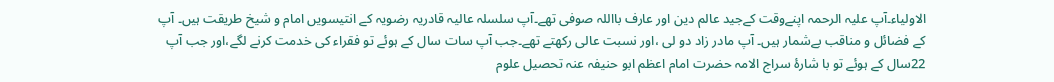الاولیاء۔آپ علیہ الرحمہ اپنےوقت کےجید عالم دین اور عارف بااللہ صوفی تھے۔آپ سلسلہ عالیہ قادریہ رضویہ کے انتیسویں امام و شیخ طریقت ہیں۔ آپ کے فضائل و مناقب بےشمار ہیں۔ آپ مادر زاد دو لی ،اور نسبت عالی رکھتے تھے۔جب آپ سات سال کے ہوئے تو فقراء کی خدمت کرنے لگے،اور جب آپ 22سال کے ہوئے تو با شارۂ سراج الامہ حضرت امام اعظم ابو حنیفہ عنہ تحصیل علوم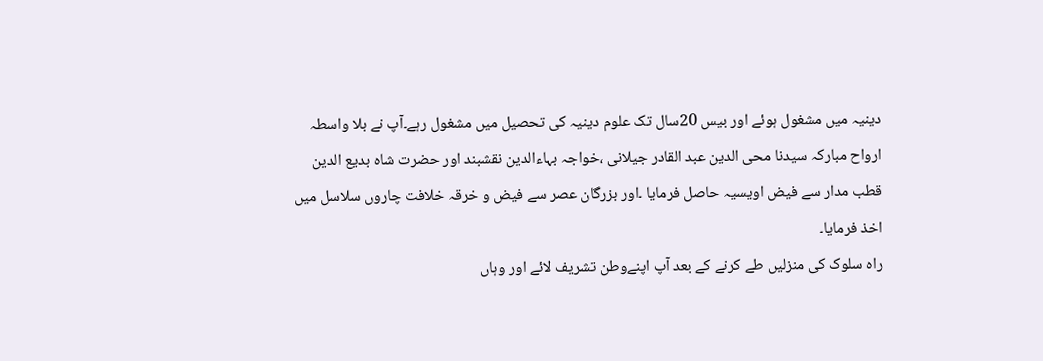دینیہ میں مشغول ہوئے اور بیس 20سال تک علوم دینیہ کی تحصیل میں مشغول رہے۔آپ نے بلا واسطہ ارواح مبارکہ سیدنا محی الدین عبد القادر جیلانی ،خواجہ بہاءالدین نقشبند اور حضرت شاہ بدیع الدین قطب مدار سے فیض اویسیہ حاصل فرمایا ۔اور بزرگان عصر سے فیض و خرقہ خلافت چاروں سلاسل میں اخذ فرمایا۔
راہ سلوک کی منزلیں طے کرنے کے بعد آپ اپنےوطن تشریف لائے اور وہاں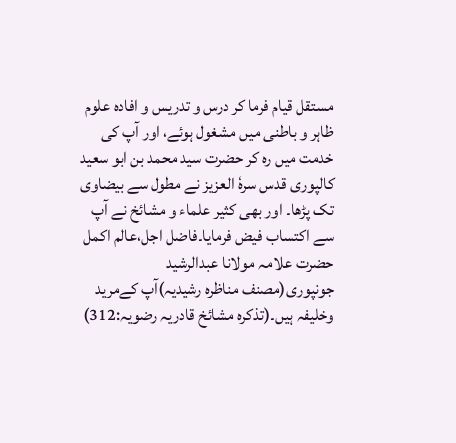مستقل قیام فرما کر درس و تدریس و افادہ علوم ظاہر و باطنی میں مشغول ہوئے، اور آپ کی خدمت میں رہ کر حضرت سید محمد بن ابو سعید کالپوری قدس سرہٗ العزیز نے مطول سے بیضاوی تک پڑھا۔ اور بھی کثیر علماء و مشائخ نے آپ سے اکتساب فیض فرمایا۔فاضل اجل،عالم اکمل حضرت علامہ مولانا عبدالرشید جونپوری(مصنف مناظرہ رشیدیہ)آپ کےمرید وخلیفہ ہیں۔(تذکرہ مشائخ قادریہ رضویہ:312)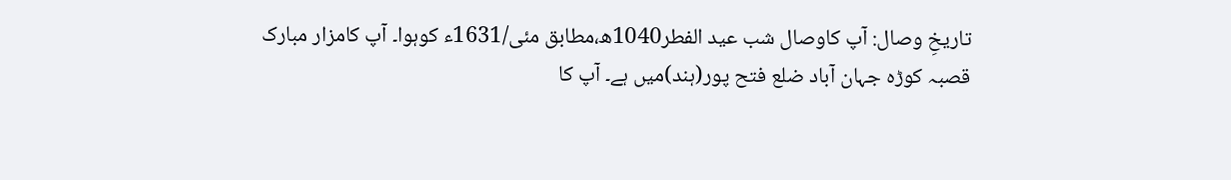تاریخِ وصال: آپ کاوصال شب عید الفطر1040ھ،مطابق مئی/1631ء کوہوا۔ آپ کامزار مبارک قصبہ کوڑہ جہان آباد ضلع فتح پور(ہند)میں ہے۔ آپ کا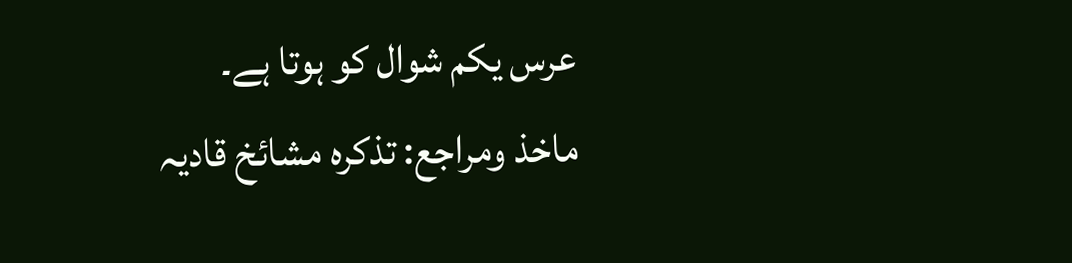عرس یکم شوال کو ہوتا ہے۔
ماخذ ومراجع: تذکرہ مشائخ قادیہ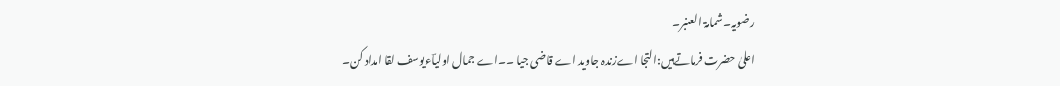رضویہ۔شمامۃ العنبر۔
اعلیٰ حضرت فرماتےہیں:التجا اےزندہ جاوید اے قاضی جیا ۔۔اے جمال اولیاؔءیوسف لقا امداد کن۔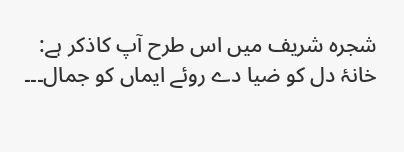شجرہ شریف میں اس طرح آپ کاذکر ہے: خانۂ دل کو ضیا دے روئے ایماں کو جمال۔۔۔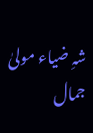شہِ ضیاء مولیٰ جمال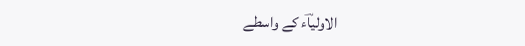الاولیاؔء کے واسطے